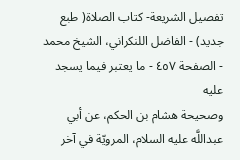تفصيل الشريعة- كتاب الصلاة( طبع جديد) - الفاضل اللنكراني، الشيخ محمد - الصفحة ٤٥٧ - ما يعتبر فيما يسجد عليه
وصحيحة هشام بن الحكم، عن أبي عبداللَّه عليه السلام، المرويّة في آخر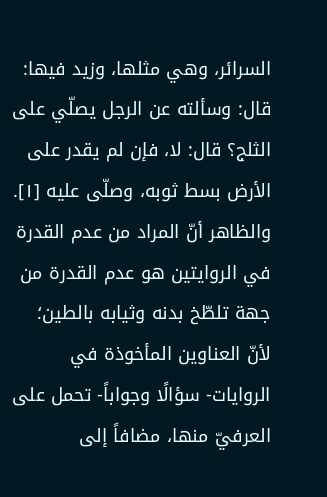السرائر، وهي مثلها، وزيد فيها: قال: وسألته عن الرجل يصلّي على الثلج؟ قال: لا، فإن لم يقدر على الأرض بسط ثوبه، وصلّى عليه [١].
والظاهر أنّ المراد من عدم القدرة في الروايتين هو عدم القدرة من جهة تلطّخ بدنه وثيابه بالطين؛ لأنّ العناوين المأخوذة في الروايات- سؤالًا وجواباً- تحمل على العرفيّ منها، مضافاً إلى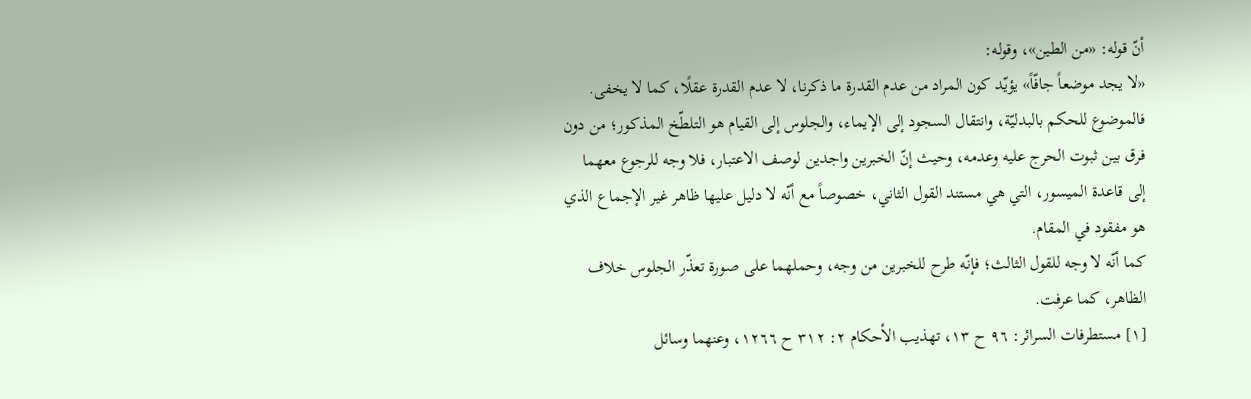أنّ قوله: «من الطين»، وقوله:
«لا يجد موضعاً جافّاً» يؤيّد كون المراد من عدم القدرة ما ذكرنا، لا عدم القدرة عقلًا، كما لا يخفى.
فالموضوع للحكم بالبدليّة، وانتقال السجود إلى الإيماء، والجلوس إلى القيام هو التلطّخ المذكور؛ من دون فرق بين ثبوت الحرج عليه وعدمه، وحيث إنّ الخبرين واجدين لوصف الاعتبار، فلا وجه للرجوع معهما إلى قاعدة الميسور، التي هي مستند القول الثاني، خصوصاً مع أنّه لا دليل عليها ظاهر غير الإجماع الذي هو مفقود في المقام.
كما أنّه لا وجه للقول الثالث؛ فإنّه طرح للخبرين من وجه، وحملهما على صورة تعذّر الجلوس خلاف الظاهر، كما عرفت.
[١] مستطرفات السرائر: ٩٦ ح ١٣، تهذيب الأحكام ٢: ٣١٢ ح ١٢٦٦، وعنهما وسائل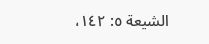الشيعة ٥: ١٤٢،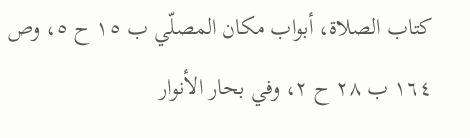كتاب الصلاة، أبواب مكان المصلّي ب ١٥ ح ٥، وص ١٦٤ ب ٢٨ ح ٢، وفي بحار الأنوار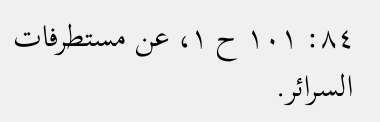٨٤: ١٠١ ح ١، عن مستطرفات السرائر.